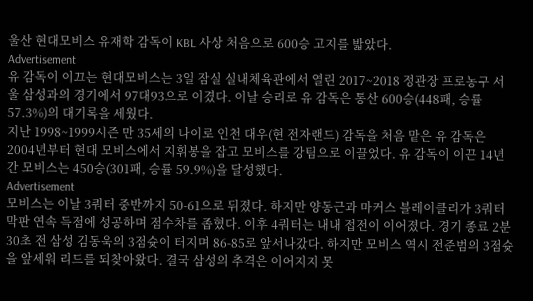울산 현대모비스 유재학 감독이 KBL 사상 처음으로 600승 고지를 밟았다.
Advertisement
유 감독이 이끄는 현대모비스는 3일 잠실 실내체육관에서 열린 2017~2018 정관장 프로농구 서울 삼성과의 경기에서 97대93으로 이겼다. 이날 승리로 유 감독은 통산 600승(448패, 승률 57.3%)의 대기록을 세웠다.
지난 1998~1999시즌 만 35세의 나이로 인천 대우(현 전자랜드) 감독을 처음 맡은 유 감독은 2004년부터 현대 모비스에서 지휘봉을 잡고 모비스를 강팀으로 이끌었다. 유 감독이 이끈 14년간 모비스는 450승(301패, 승률 59.9%)을 달성했다.
Advertisement
모비스는 이날 3쿼터 중반까지 50-61으로 뒤졌다. 하지만 양동근과 마커스 블레이클리가 3쿼터 막판 연속 득점에 성공하며 점수차를 좁혔다. 이후 4쿼터는 내내 접전이 이어졌다. 경기 종료 2분30초 전 삼성 김동욱의 3점슛이 터지며 86-85로 앞서나갔다. 하지만 모비스 역시 전준범의 3점슛을 앞세워 리드를 되찾아왔다. 결국 삼성의 추격은 이어지지 못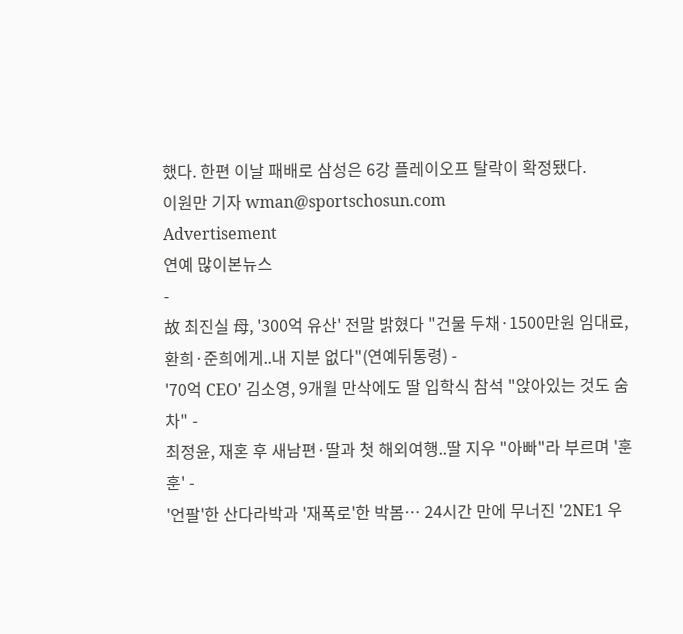했다. 한편 이날 패배로 삼성은 6강 플레이오프 탈락이 확정됐다.
이원만 기자 wman@sportschosun.com
Advertisement
연예 많이본뉴스
-
故 최진실 母, '300억 유산' 전말 밝혔다 "건물 두채·1500만원 임대료, 환희·준희에게..내 지분 없다"(연예뒤통령) -
'70억 CEO' 김소영, 9개월 만삭에도 딸 입학식 참석 "앉아있는 것도 숨 차" -
최정윤, 재혼 후 새남편·딸과 첫 해외여행..딸 지우 "아빠"라 부르며 '훈훈' -
'언팔'한 산다라박과 '재폭로'한 박봄… 24시간 만에 무너진 '2NE1 우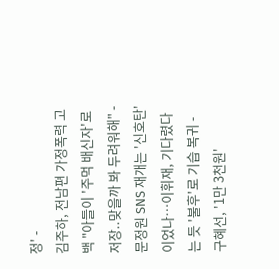정' -
김주하, 전남편 가정폭력 고백 "아들이 '주먹 배신자'로 저장..맞을까 봐 두려워해" -
문정원 SNS 재개는 '신호탄'이었나…이휘재, 기다렸다는 듯 '불후'로 기습 복귀 -
구혜선, '1만 3천원'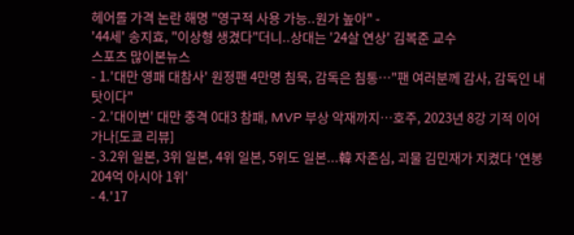헤어롤 가격 논란 해명 "영구적 사용 가능..원가 높아" -
'44세' 송지효, "이상형 생겼다"더니..상대는 '24살 연상' 김복준 교수
스포츠 많이본뉴스
- 1.'대만 영패 대참사' 원정팬 4만명 침묵, 감독은 침통…"팬 여러분께 감사, 감독인 내 탓이다"
- 2.'대이변' 대만 충격 0대3 참패, MVP 부상 악재까지…호주, 2023년 8강 기적 이어 가나[도쿄 리뷰]
- 3.2위 일본, 3위 일본, 4위 일본, 5위도 일본...韓 자존심, 괴물 김민재가 지켰다 '연봉 204억 아시아 1위'
- 4.'17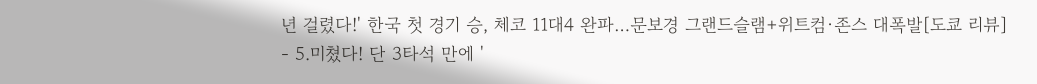년 걸렸다!' 한국 첫 경기 승, 체코 11대4 완파…문보경 그랜드슬램+위트컴·존스 대폭발[도쿄 리뷰]
- 5.미쳤다! 단 3타석 만에 '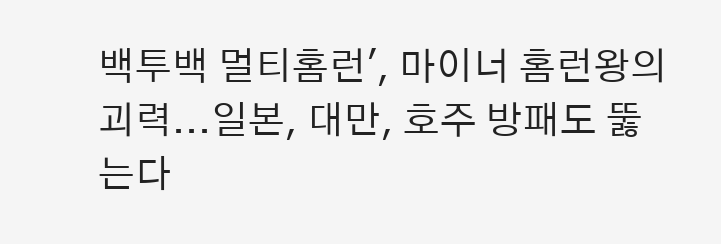백투백 멀티홈런', 마이너 홈런왕의 괴력...일본, 대만, 호주 방패도 뚫는다